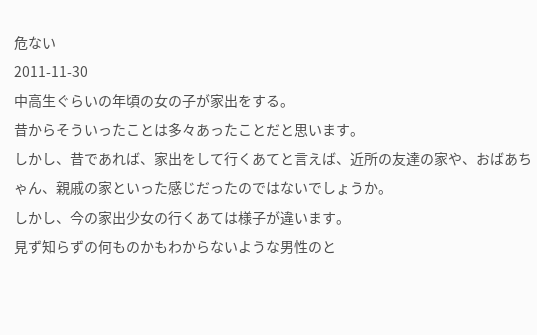危ない
2011-11-30
中高生ぐらいの年頃の女の子が家出をする。
昔からそういったことは多々あったことだと思います。
しかし、昔であれば、家出をして行くあてと言えば、近所の友達の家や、おばあちゃん、親戚の家といった感じだったのではないでしょうか。
しかし、今の家出少女の行くあては様子が違います。
見ず知らずの何ものかもわからないような男性のと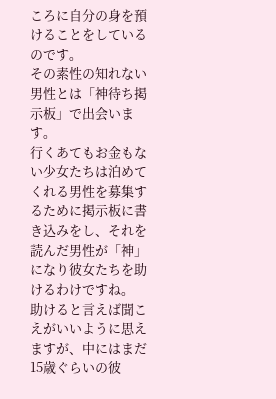ころに自分の身を預けることをしているのです。
その素性の知れない男性とは「神待ち掲示板」で出会います。
行くあてもお金もない少女たちは泊めてくれる男性を募集するために掲示板に書き込みをし、それを読んだ男性が「神」になり彼女たちを助けるわけですね。
助けると言えば聞こえがいいように思えますが、中にはまだ15歳ぐらいの彼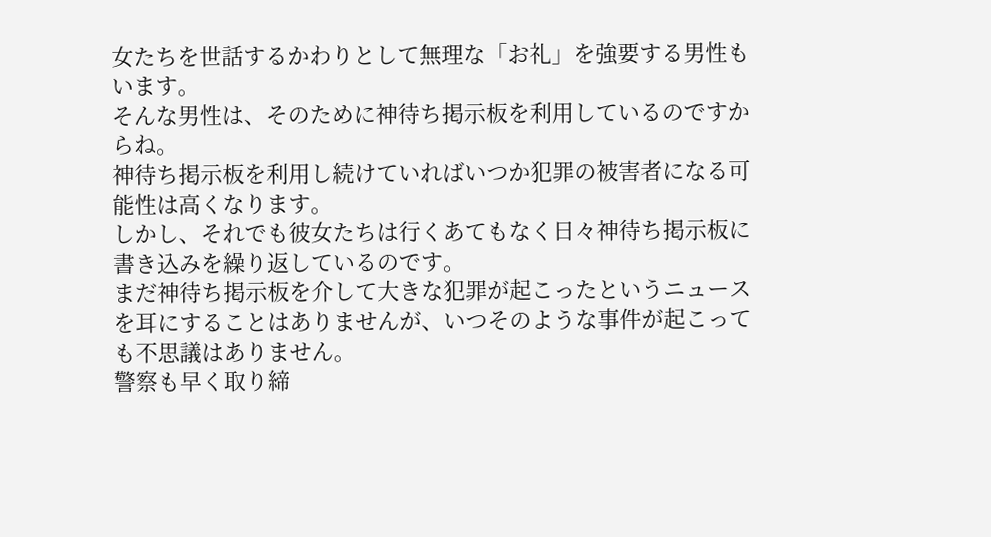女たちを世話するかわりとして無理な「お礼」を強要する男性もいます。
そんな男性は、そのために神待ち掲示板を利用しているのですからね。
神待ち掲示板を利用し続けていればいつか犯罪の被害者になる可能性は高くなります。
しかし、それでも彼女たちは行くあてもなく日々神待ち掲示板に書き込みを繰り返しているのです。
まだ神待ち掲示板を介して大きな犯罪が起こったというニュースを耳にすることはありませんが、いつそのような事件が起こっても不思議はありません。
警察も早く取り締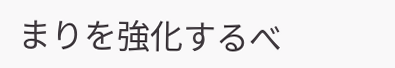まりを強化するべ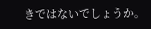きではないでしょうか。